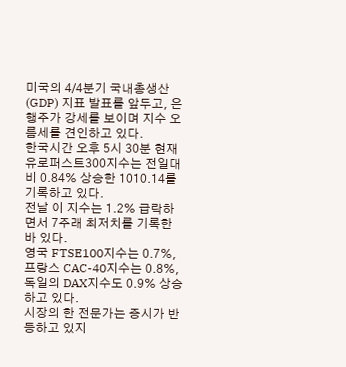미국의 4/4분기 국내총생산(GDP) 지표 발표를 앞두고, 은행주가 강세를 보이며 지수 오름세를 견인하고 있다.
한국시간 오후 5시 30분 현재 유로퍼스트300지수는 전일대비 0.84% 상승한 1010.14를기록하고 있다.
전날 이 지수는 1.2% 급락하면서 7주래 최저치를 기록한 바 있다.
영국 FTSE100지수는 0.7%, 프랑스 CAC-40지수는 0.8%, 독일의 DAX지수도 0.9% 상승하고 있다.
시장의 한 전문가는 증시가 반등하고 있지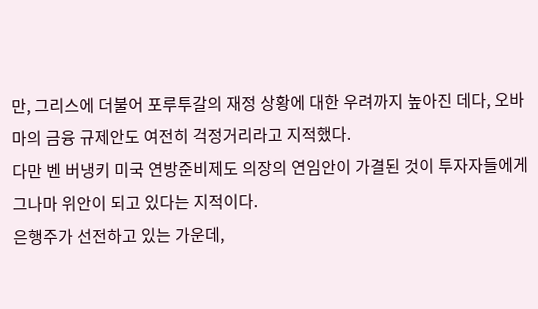만, 그리스에 더불어 포루투갈의 재정 상황에 대한 우려까지 높아진 데다, 오바마의 금융 규제안도 여전히 걱정거리라고 지적했다.
다만 벤 버냉키 미국 연방준비제도 의장의 연임안이 가결된 것이 투자자들에게 그나마 위안이 되고 있다는 지적이다.
은행주가 선전하고 있는 가운데,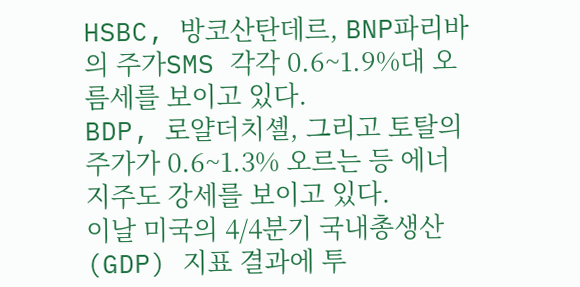HSBC, 방코산탄데르, BNP파리바의 주가SMS 각각 0.6~1.9%대 오름세를 보이고 있다.
BDP, 로얄더치셸, 그리고 토탈의 주가가 0.6~1.3% 오르는 등 에너지주도 강세를 보이고 있다.
이날 미국의 4/4분기 국내총생산(GDP) 지표 결과에 투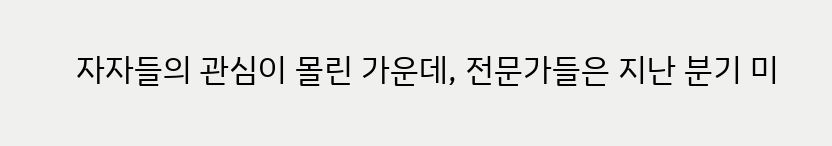자자들의 관심이 몰린 가운데, 전문가들은 지난 분기 미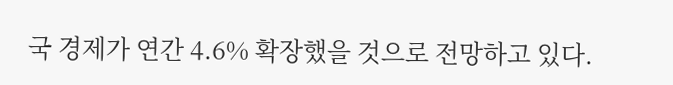국 경제가 연간 4.6% 확장했을 것으로 전망하고 있다.